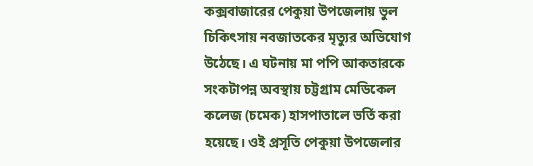কক্সবাজারের পেকুয়া উপজেলায় ভুল চিকিৎসায় নবজাতকের মৃত্যুর অভিযোগ উঠেছে। এ ঘটনায় মা পপি আকতারকে সংকটাপন্ন অবস্থায় চট্টগ্রাম মেডিকেল কলেজ (চমেক) হাসপাতালে ভর্তি করা হয়েছে। ওই প্রসূতি পেকুয়া উপজেলার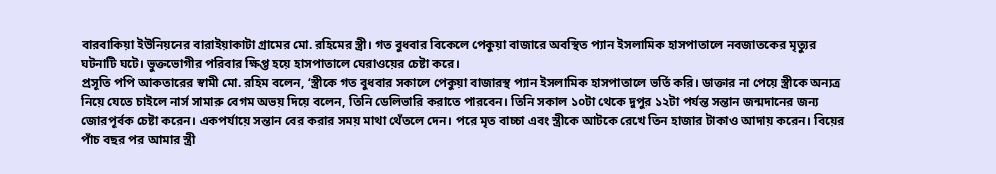বারবাকিয়া ইউনিয়নের বারাইয়াকাটা গ্রামের মো. রহিমের স্ত্রী। গত বুধবার বিকেলে পেকুয়া বাজারে অবস্থিত প্যান ইসলামিক হাসপাতালে নবজাতকের মৃত্যুর ঘটনাটি ঘটে। ভুক্তভোগীর পরিবার ক্ষিপ্ত হয়ে হাসপাতালে ঘেরাওয়ের চেষ্টা করে।
প্রসূতি পপি আকতারের স্বামী মো. রহিম বলেন, ‘স্ত্রীকে গত বুধবার সকালে পেকুয়া বাজারস্থ প্যান ইসলামিক হাসপাতালে ভর্তি করি। ডাক্তার না পেয়ে স্ত্রীকে অন্যত্র নিয়ে যেতে চাইলে নার্স সামারু বেগম অভয় দিয়ে বলেন, তিনি ডেলিভারি করাতে পারবেন। তিনি সকাল ১০টা থেকে দুপুর ১২টা পর্যন্ত সন্তান জন্মদানের জন্য জোরপূর্বক চেষ্টা করেন। একপর্যায়ে সন্তান বের করার সময় মাথা থেঁতলে দেন। পরে মৃত বাচ্চা এবং স্ত্রীকে আটকে রেখে তিন হাজার টাকাও আদায় করেন। বিয়ের পাঁচ বছর পর আমার স্ত্রী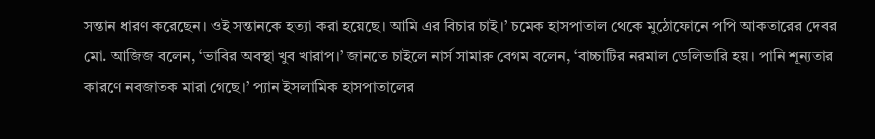সন্তান ধারণ করেছেন। ওই সন্তানকে হত্যা করা হয়েছে। আমি এর বিচার চাই।’ চমেক হাসপাতাল থেকে মুঠোফোনে পপি আকতারের দেবর মো. আজিজ বলেন, ‘ভাবির অবস্থা খুব খারাপ।’ জানতে চাইলে নার্স সামারু বেগম বলেন, ‘বাচ্চাটির নরমাল ডেলিভারি হয়। পানি শূন্যতার কারণে নবজাতক মারা গেছে।’ প্যান ইসলামিক হাসপাতালের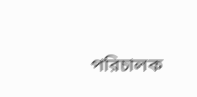পরিচালক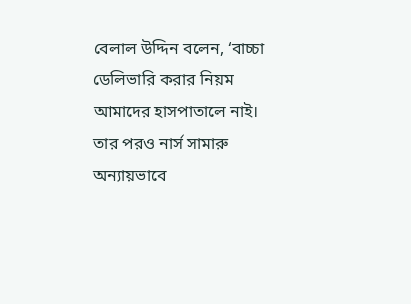বেলাল উদ্দিন বলেন, ‘বাচ্চা ডেলিভারি করার নিয়ম আমাদের হাসপাতালে নাই। তার পরও নার্স সামারু অন্যায়ভাবে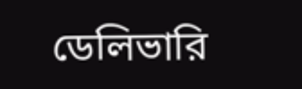ডেলিভারি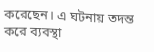করেছেন। এ ঘটনায় তদন্ত করে ব্যবস্থা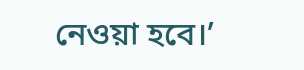নেওয়া হবে।’